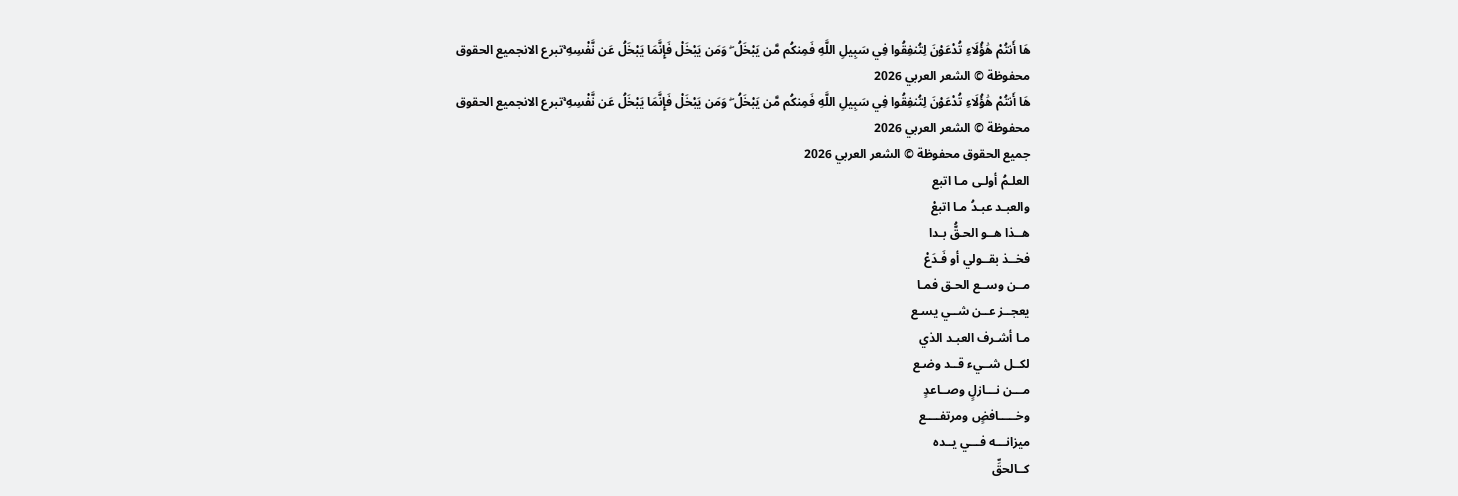هَا أَنتُمْ هَٰؤُلَاءِ تُدْعَوْنَ لِتُنفِقُوا فِي سَبِيلِ اللَّهِ فَمِنكُم مَّن يَبْخَلُ ۖ وَمَن يَبْخَلْ فَإِنَّمَا يَبْخَلُ عَن نَّفْسِهِ ۚتبرع الانجميع الحقوق محفوظة © الشعر العربي 2026
هَا أَنتُمْ هَٰؤُلَاءِ تُدْعَوْنَ لِتُنفِقُوا فِي سَبِيلِ اللَّهِ فَمِنكُم مَّن يَبْخَلُ ۖ وَمَن يَبْخَلْ فَإِنَّمَا يَبْخَلُ عَن نَّفْسِهِ ۚتبرع الانجميع الحقوق محفوظة © الشعر العربي 2026
جميع الحقوق محفوظة © الشعر العربي 2026
العلـمُ أولـى مـا اتبع
والعبـد عبـدُ مـا اتبعْ
هــذا هــو الحـقُّ بـدا
فخــذ بقــولي أو فَـدَعْ
مــن وســع الحـق فمـا
يعجــز عــن شــي يسـع
مـا أشـرف العبـد الذي
لكــل شــيء قــد وضـع
مـــن نـــازلٍ وصــاعدٍ
وخـــــافضٍ ومرتفــــع
ميزانـــه فـــي يــده
كــالحقِّ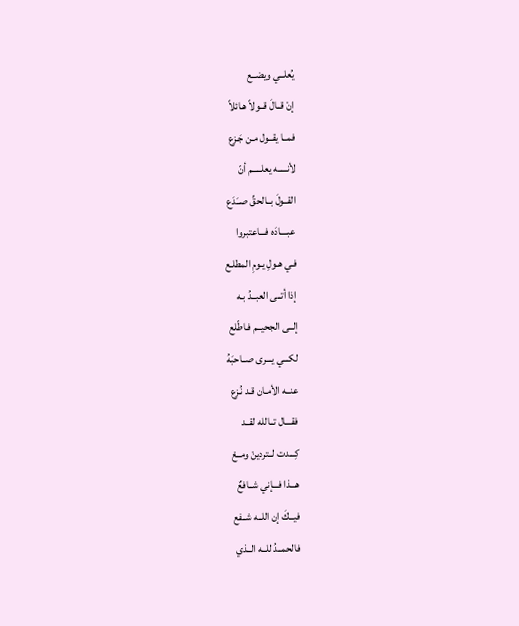يُعلــي ويضــع
إنْ قــالَ قــولاً هـائلاً
فمــا يقــول مـن جَـزع
لأنـــــه يعلـــــم أنّ
القــولَ بــالحقِّ صــَدَع
عبــــادَه فـــاعتبروا
فـي هـولِ يـومِ المطلـع
إذا أتــى العبــدُ بـه
إلــى الجحيــم فـاطّلع
لكـــي يـــرى صــاحبَهُ
عنــه الأمـان قـد نُـزع
فقـــال تــالله لقــد
كِـــدت لــتردينْ ومــعْ
هـــذا فـــإني شــافعٌ
فيــكَ إن اللــه شــفع
فالحمــدُ للــه الــذي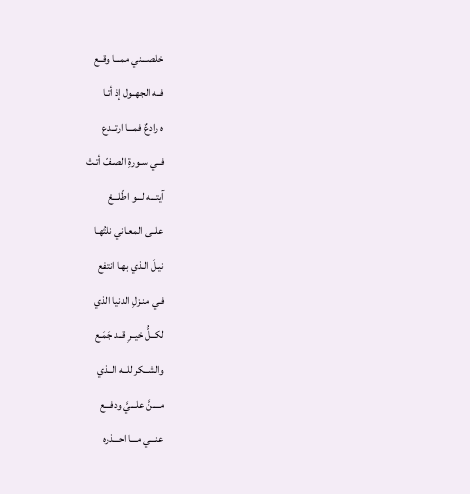خلصـــني ممـــا وقــع
فــه الجهــول إذ أتـا
ه رادعٌ فمـــا ارتــدع
فــي سـورةِ الصـفّ أتـتْ
آيتـــه لـــو اطّلـــعْ
علــى المعـاني نلتُهـا
نيـلَ الـذي بهـا انتفع
فـي منـزلِ الدنيا الذي
لكــلُّ خيــرِ قــد جَمَـع
والشــكر للــه الــذي
مــــنَّ علـــيَّ ودفـــع
عنـــي مـــا احـــذره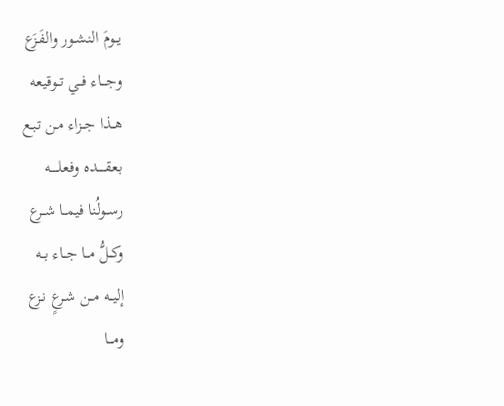يــومَ النشـور والفَـزَع
وجـــاء فــي تــوقيعه
هــذا جــزاء مـن تبـع
بعقـــــده وفعلـــــه
رســولُنا فيمــا شــرع
وكــلُّ مــا جــاء بــه
إليــه مــن شـرعٍ نـزع
ومـــا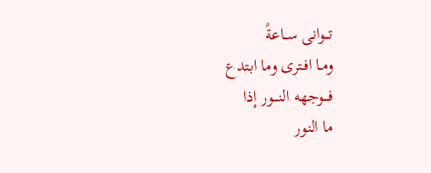تــوانى ســاعةً
ومـا افـترى وما ابتدع
فـــوجهه النـــور إذا
ما النور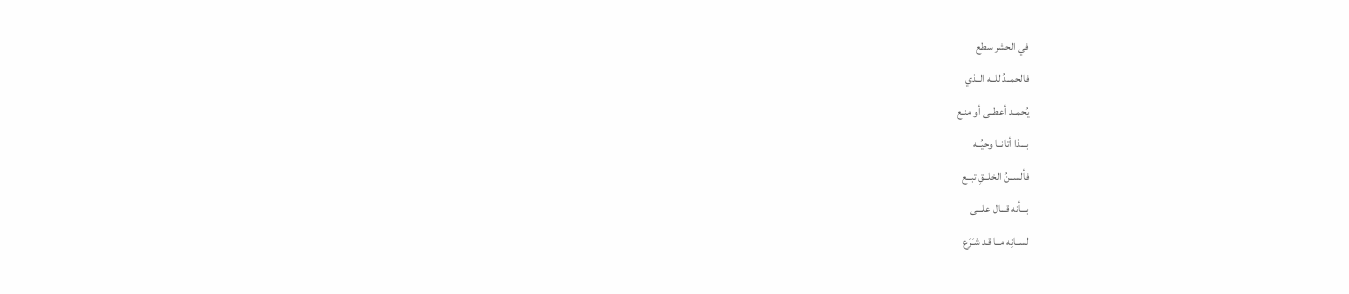في الحشر سطع
فالحمــدُ للــه الــذي
يُحمــد أعطــى أو منـع
بـــذا أتانــا وحيُــه
فألســنُ الخلــقِ تبــع
بـــأنه قـــال علـــى
لســانِه مــا قـد شـَرَع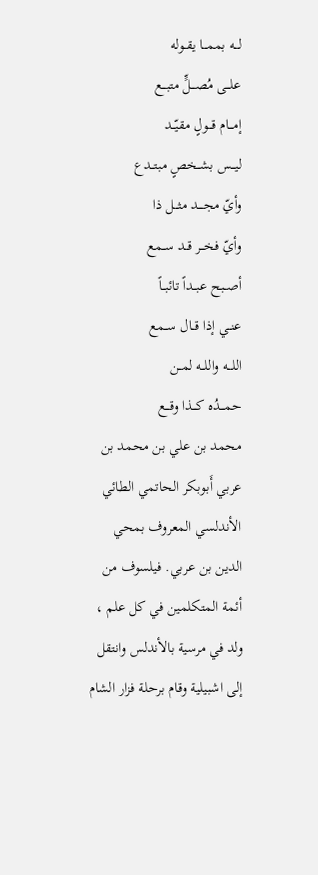لـــه بممـــا يقــوله
علـــى مُصـــلٍّ متبـــع
إمـــام قـــولٍ مقيّــد
ليـــس بشــخصٍ مبتــدع
وأيّ مجــــد مثـــل ذا
وأيّ فخـــر قــد ســمع
أصــبح عبــداً تائبــاً
عنــي إذا قــال ســمع
اللـــه واللــه لمــن
حمـــدُه كـــذا وقـــع
محمد بن علي بن محمد بن عربي أَبوبكر الحاتمي الطائي الأندلسي المعروف بمحي الدين بن عربي. فيلسوف من أئمة المتكلمين في كل علم ، ولد في مرسية بالأندلس وانتقل إلى اشبيلية وقام برحلة فزار الشام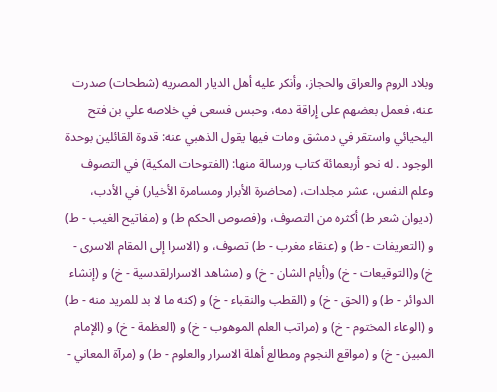وبلاد الروم والعراق والحجاز، وأنكر عليه أهل الديار المصريه (شطحات) صدرت عنه، فعمل بعضهم على إِراقة دمه، وحبس فسعى في خلاصه علي بن فتح اليحيائي واستقر في دمشق ومات فيها يقول الذهبي عنه: قدوة القائلين بوحدة الوجود . له نحو أربعمائة كتاب ورسالة منها: (الفتوحات المكية) في التصوف وعلم النفس، عشر مجلدات، (محاضرة الأبرار ومسامرة الأخيار) في الأدب، (ديوان شعر ط) أكثره من التصوف، و(فصوص الحكم ط) و (مفاتيح الغيب - ط) و (التعريفات - ط) و (عنقاء مغرب - ط) تصوف، و (الاسرا إلى المقام الاسرى - خ) و(التوقيعات - خ) و(أيام الشان - خ) و (مشاهد الاسرارلقدسية - خ) و (إنشاء الدوائر - ط) و (الحق - خ) و (القطب والنقباء - خ) و (كنه ما لا بد للمريد منه - ط) و (الوعاء المختوم - خ) و (مراتب العلم الموهوب - خ) و (العظمة - خ) و (الإمام المبين - خ) و (مواقع النجوم ومطالع أهلة الاسرار والعلوم - ط) و (مرآة المعاني -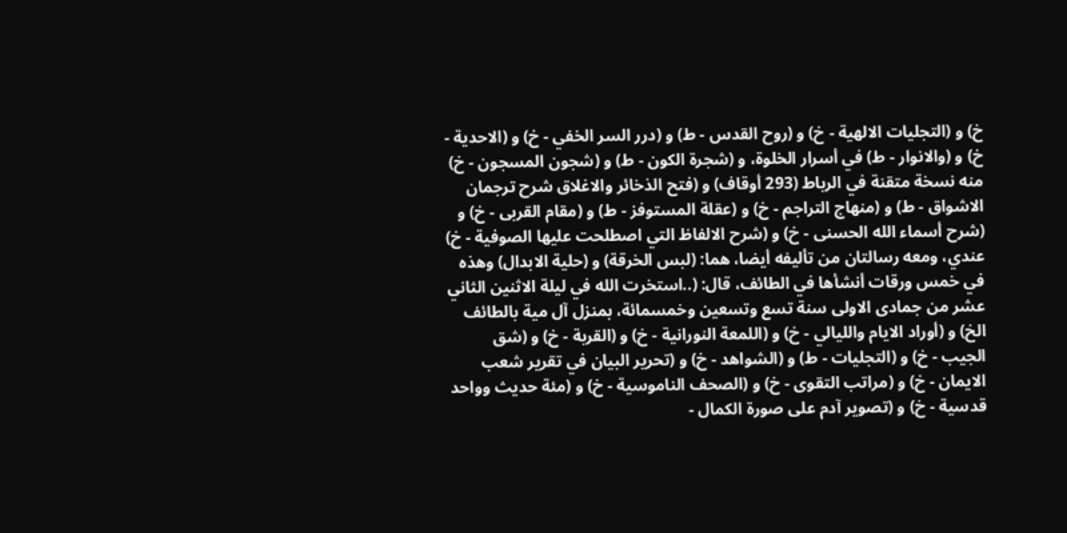خ) و (التجليات الالهية - خ) و (روح القدس - ط) و (درر السر الخفي - خ) و (الاحدية - خ) و (والانوار - ط) في أسرار الخلوة، و (شجرة الكون - ط) و (شجون المسجون - خ) منه نسخة متقنة في الرباط (293 أوقاف) و (فتح الذخائر والاغلاق شرح ترجمان الاشواق - ط) و (منهاج التراجم - خ) و (عقلة المستوفز - ط) و (مقام القربى - خ) و (شرح أسماء الله الحسنى - خ) و (شرح الالفاظ التي اصطلحت عليها الصوفية - خ) عندي، ومعه رسالتان من تأليفه أيضا، هما: (لبس الخرقة) و (حلية الابدال) وهذه في خمس ورقات أنشأها في الطائف، قال: (..استخرت الله في ليلة الاثنين الثاني عشر من جمادى الاولى سنة تسع وتسعين وخمسمائة، بمنزل آل مية بالطائف الخ) و (أوراد الايام والليالي - خ) و (اللمعة النورانية - خ) و (القربة - خ) و (شق الجيب - خ) و (التجليات - ط) و (الشواهد - خ) و (تحرير البيان في تقرير شعب الايمان - خ) و (مراتب التقوى - خ) و (الصحف الناموسية - خ) و (مئة حديث وواحد قدسية - خ) و (تصوير آدم على صورة الكمال -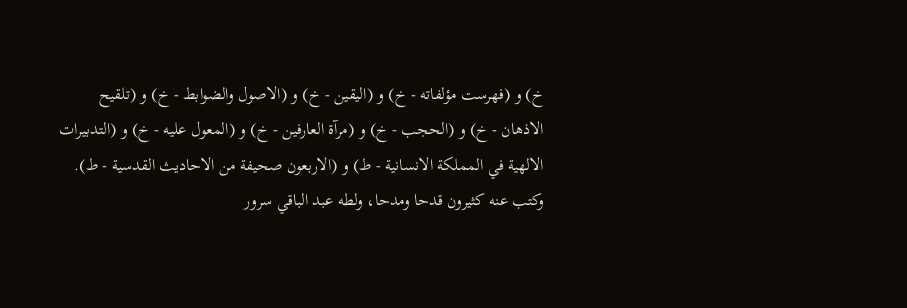خ) و (فهرست مؤلفاته - خ) و (اليقين - خ) و (الاصول والضوابط - خ) و (تلقيح الاذهان - خ) و (الحجب - خ) و (مرآة العارفين - خ) و (المعول عليه - خ) و (التدبيرات الالهية في المملكة الانسانية - ط) و (الاربعون صحيفة من الاحاديث القدسية - ط). وكتب عنه كثيرون قدحا ومدحا، ولطه عبد الباقي سرور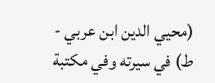(محيي الدين ابن عربي - ط) في سيرته وفي مكتبة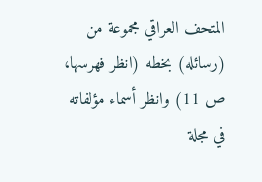المتحف العراقي مجموعة من (رسائله) بخطه (انظر فهرسها، ص 11) وانظر أسماء مؤلفاته في مجلة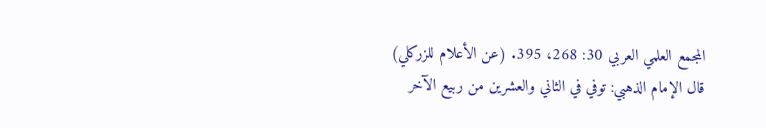المجمع العلمي العربي 30: 268، 395. (عن الأعلام للزركلي) قال الإمام الذهبي: توفي في الثاني والعشرين من ربيع الآخر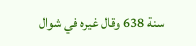سنة 638 وقال غيره في شوال